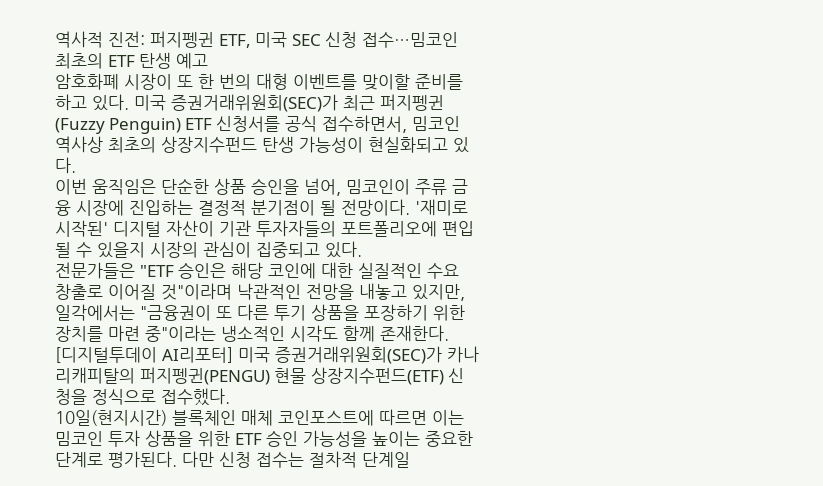역사적 진전: 퍼지펭귄 ETF, 미국 SEC 신청 접수…밈코인 최초의 ETF 탄생 예고
암호화폐 시장이 또 한 번의 대형 이벤트를 맞이할 준비를 하고 있다. 미국 증권거래위원회(SEC)가 최근 퍼지펭귄(Fuzzy Penguin) ETF 신청서를 공식 접수하면서, 밈코인 역사상 최초의 상장지수펀드 탄생 가능성이 현실화되고 있다.
이번 움직임은 단순한 상품 승인을 넘어, 밈코인이 주류 금융 시장에 진입하는 결정적 분기점이 될 전망이다. '재미로 시작된' 디지털 자산이 기관 투자자들의 포트폴리오에 편입될 수 있을지 시장의 관심이 집중되고 있다.
전문가들은 "ETF 승인은 해당 코인에 대한 실질적인 수요 창출로 이어질 것"이라며 낙관적인 전망을 내놓고 있지만, 일각에서는 "금융권이 또 다른 투기 상품을 포장하기 위한 장치를 마련 중"이라는 냉소적인 시각도 함께 존재한다.
[디지털투데이 AI리포터] 미국 증권거래위원회(SEC)가 카나리캐피탈의 퍼지펭귄(PENGU) 현물 상장지수펀드(ETF) 신청을 정식으로 접수했다.
10일(현지시간) 블록체인 매체 코인포스트에 따르면 이는 밈코인 투자 상품을 위한 ETF 승인 가능성을 높이는 중요한 단계로 평가된다. 다만 신청 접수는 절차적 단계일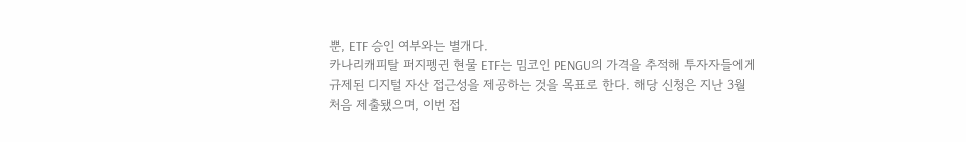뿐, ETF 승인 여부와는 별개다.
카나리캐피탈 퍼지펭귄 현물 ETF는 밈코인 PENGU의 가격을 추적해 투자자들에게 규제된 디지털 자산 접근성을 제공하는 것을 목표로 한다. 해당 신청은 지난 3월 처음 제출됐으며, 이번 접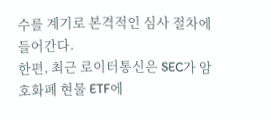수를 계기로 본격적인 심사 절차에 들어간다.
한편, 최근 로이터통신은 SEC가 암호화폐 현물 ETF에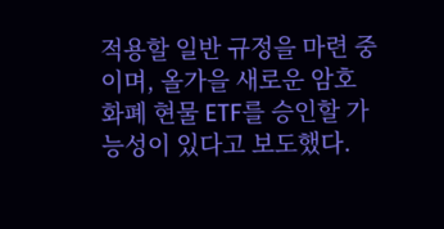적용할 일반 규정을 마련 중이며, 올가을 새로운 암호화폐 현물 ETF를 승인할 가능성이 있다고 보도했다.